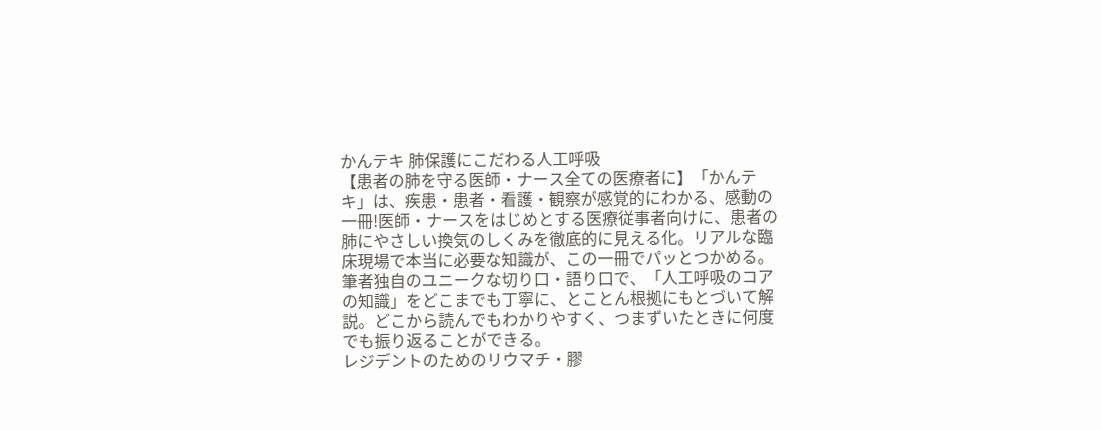かんテキ 肺保護にこだわる人工呼吸
【患者の肺を守る医師・ナース全ての医療者に】「かんテキ」は、疾患・患者・看護・観察が感覚的にわかる、感動の一冊!医師・ナースをはじめとする医療従事者向けに、患者の肺にやさしい換気のしくみを徹底的に見える化。リアルな臨床現場で本当に必要な知識が、この一冊でパッとつかめる。筆者独自のユニークな切り口・語り口で、「人工呼吸のコアの知識」をどこまでも丁寧に、とことん根拠にもとづいて解説。どこから読んでもわかりやすく、つまずいたときに何度でも振り返ることができる。
レジデントのためのリウマチ・膠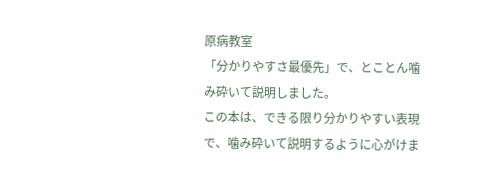原病教室
「分かりやすさ最優先」で、とことん噛み砕いて説明しました。
この本は、できる限り分かりやすい表現で、噛み砕いて説明するように心がけま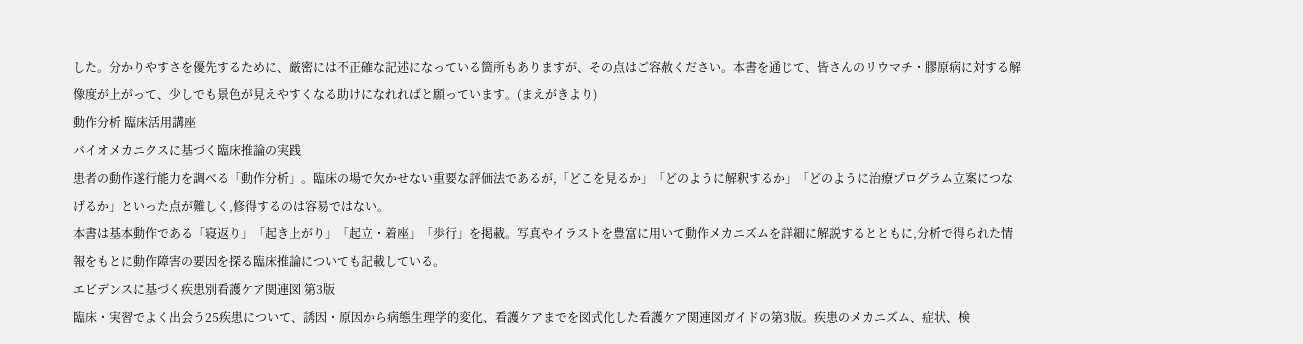した。分かりやすさを優先するために、厳密には不正確な記述になっている箇所もありますが、その点はご容赦ください。本書を通じて、皆さんのリウマチ・膠原病に対する解像度が上がって、少しでも景色が見えやすくなる助けになれればと願っています。(まえがきより)
動作分析 臨床活用講座
バイオメカニクスに基づく臨床推論の実践
患者の動作遂行能力を調べる「動作分析」。臨床の場で欠かせない重要な評価法であるが,「どこを見るか」「どのように解釈するか」「どのように治療プログラム立案につなげるか」といった点が難しく,修得するのは容易ではない。
本書は基本動作である「寝返り」「起き上がり」「起立・着座」「歩行」を掲載。写真やイラストを豊富に用いて動作メカニズムを詳細に解説するとともに,分析で得られた情報をもとに動作障害の要因を探る臨床推論についても記載している。
エビデンスに基づく疾患別看護ケア関連図 第3版
臨床・実習でよく出会う25疾患について、誘因・原因から病態生理学的変化、看護ケアまでを図式化した看護ケア関連図ガイドの第3版。疾患のメカニズム、症状、検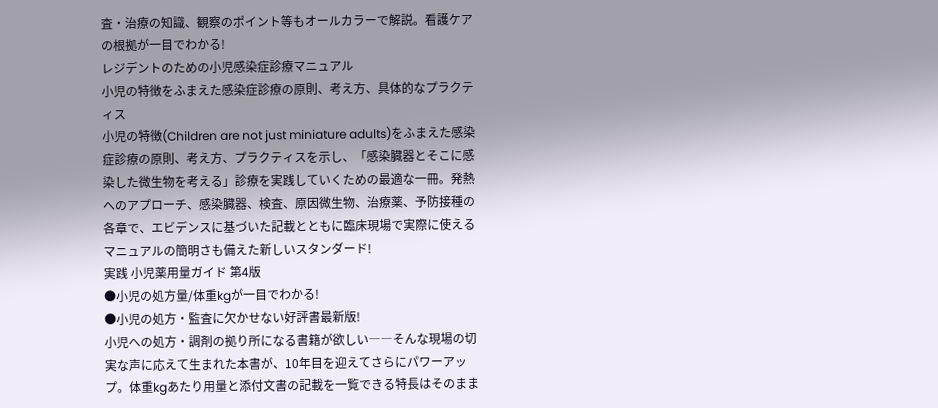査・治療の知識、観察のポイント等もオールカラーで解説。看護ケアの根拠が一目でわかる!
レジデントのための小児感染症診療マニュアル
小児の特徴をふまえた感染症診療の原則、考え方、具体的なプラクティス
小児の特徴(Children are not just miniature adults)をふまえた感染症診療の原則、考え方、プラクティスを示し、「感染臓器とそこに感染した微生物を考える」診療を実践していくための最適な一冊。発熱へのアプローチ、感染臓器、検査、原因微生物、治療薬、予防接種の各章で、エビデンスに基づいた記載とともに臨床現場で実際に使えるマニュアルの簡明さも備えた新しいスタンダード!
実践 小児薬用量ガイド 第4版
●小児の処方量/体重kgが一目でわかる!
●小児の処方・監査に欠かせない好評書最新版!
小児への処方・調剤の拠り所になる書籍が欲しい――そんな現場の切実な声に応えて生まれた本書が、10年目を迎えてさらにパワーアップ。体重kgあたり用量と添付文書の記載を一覧できる特長はそのまま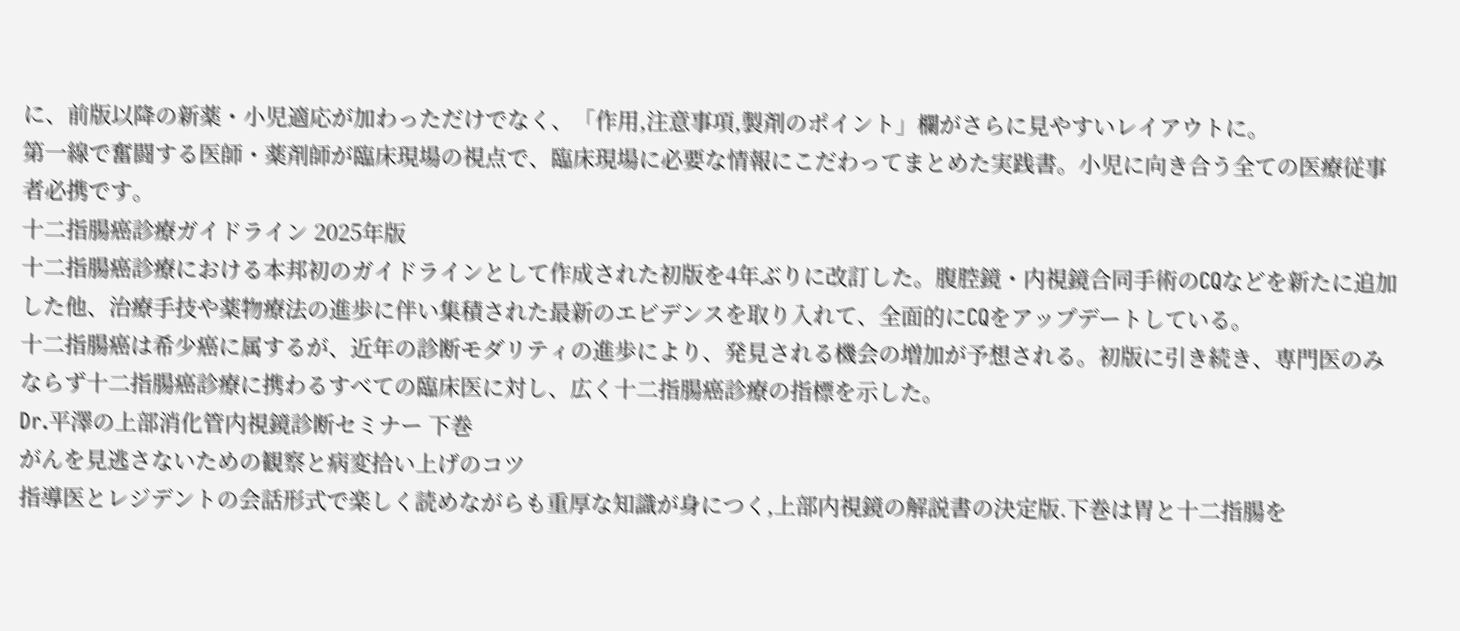に、前版以降の新薬・小児適応が加わっただけでなく、「作用,注意事項,製剤のポイント」欄がさらに見やすいレイアウトに。
第一線で奮闘する医師・薬剤師が臨床現場の視点で、臨床現場に必要な情報にこだわってまとめた実践書。小児に向き合う全ての医療従事者必携です。
十二指腸癌診療ガイドライン 2025年版
十二指腸癌診療における本邦初のガイドラインとして作成された初版を4年ぶりに改訂した。腹腔鏡・内視鏡合同手術のCQなどを新たに追加した他、治療手技や薬物療法の進歩に伴い集積された最新のエビデンスを取り入れて、全面的にCQをアップデートしている。
十二指腸癌は希少癌に属するが、近年の診断モダリティの進歩により、発見される機会の増加が予想される。初版に引き続き、専門医のみならず十二指腸癌診療に携わるすべての臨床医に対し、広く十二指腸癌診療の指標を示した。
Dr.平澤の上部消化管内視鏡診断セミナー 下巻
がんを見逃さないための観察と病変拾い上げのコツ
指導医とレジデントの会話形式で楽しく読めながらも重厚な知識が身につく,上部内視鏡の解説書の決定版.下巻は胃と十二指腸を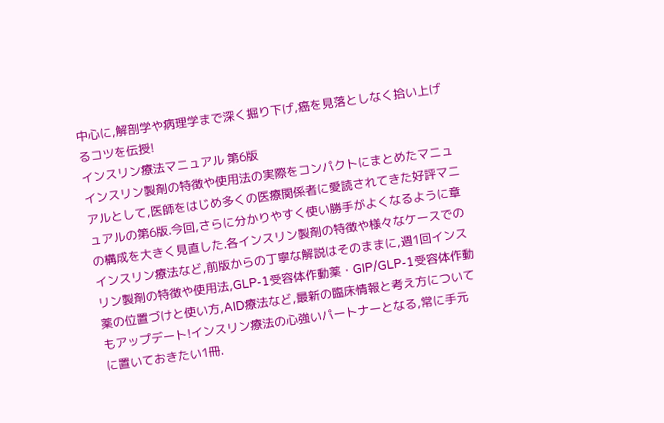中心に,解剖学や病理学まで深く掘り下げ,癌を見落としなく拾い上げるコツを伝授!
インスリン療法マニュアル 第6版
インスリン製剤の特徴や使用法の実際をコンパクトにまとめたマニュアルとして,医師をはじめ多くの医療関係者に愛読されてきた好評マニュアルの第6版.今回,さらに分かりやすく使い勝手がよくなるように章の構成を大きく見直した.各インスリン製剤の特徴や様々なケースでのインスリン療法など,前版からの丁寧な解説はそのままに,週1回インスリン製剤の特徴や使用法,GLP-1受容体作動薬・GIP/GLP-1受容体作動薬の位置づけと使い方,AID療法など,最新の臨床情報と考え方についてもアップデート!インスリン療法の心強いパートナーとなる,常に手元に置いておきたい1冊.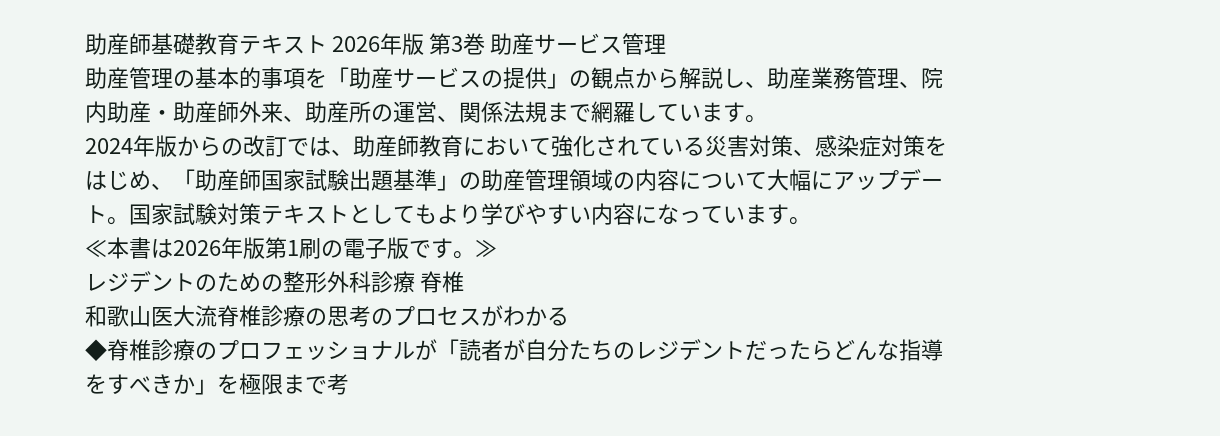助産師基礎教育テキスト 2026年版 第3巻 助産サービス管理
助産管理の基本的事項を「助産サービスの提供」の観点から解説し、助産業務管理、院内助産・助産師外来、助産所の運営、関係法規まで網羅しています。
2024年版からの改訂では、助産師教育において強化されている災害対策、感染症対策をはじめ、「助産師国家試験出題基準」の助産管理領域の内容について大幅にアップデート。国家試験対策テキストとしてもより学びやすい内容になっています。
≪本書は2026年版第1刷の電子版です。≫
レジデントのための整形外科診療 脊椎
和歌山医大流脊椎診療の思考のプロセスがわかる
◆脊椎診療のプロフェッショナルが「読者が自分たちのレジデントだったらどんな指導をすべきか」を極限まで考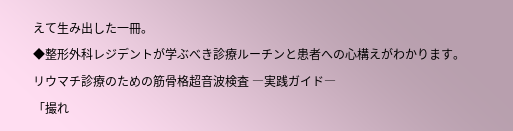えて生み出した一冊。
◆整形外科レジデントが学ぶべき診療ルーチンと患者への心構えがわかります。
リウマチ診療のための筋骨格超音波検査 ―実践ガイド―
「撮れ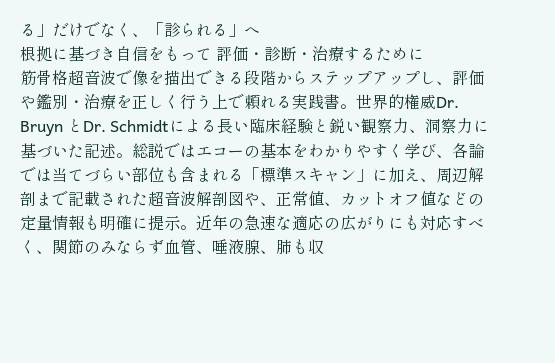る」だけでなく、「診られる」へ
根拠に基づき自信をもって 評価・診断・治療するために
筋骨格超音波で像を描出できる段階からステップアップし、評価や鑑別・治療を正しく行う上で頼れる実践書。世界的権威Dr. Bruyn とDr. Schmidtによる長い臨床経験と鋭い観察力、洞察力に基づいた記述。総説ではエコーの基本をわかりやすく学び、各論では当てづらい部位も含まれる「標準スキャン」に加え、周辺解剖まで記載された超音波解剖図や、正常値、カットオフ値などの定量情報も明確に提示。近年の急速な適応の広がりにも対応すべく、関節のみならず血管、唾液腺、肺も収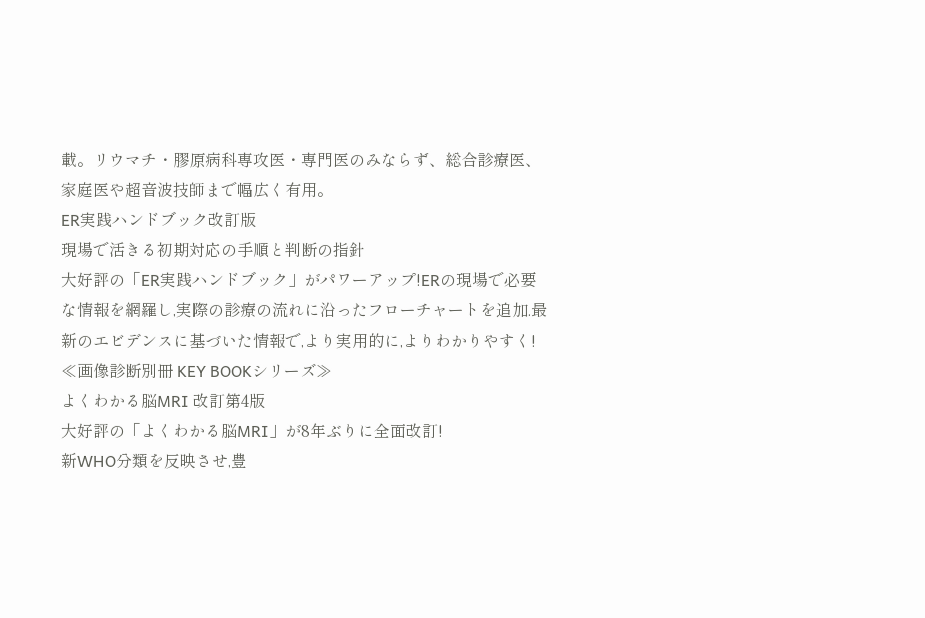載。リウマチ・膠原病科専攻医・専門医のみならず、総合診療医、家庭医や超音波技師まで幅広く有用。
ER実践ハンドブック改訂版
現場で活きる初期対応の手順と判断の指針
大好評の「ER実践ハンドブック」がパワーアップ!ERの現場で必要な情報を網羅し,実際の診療の流れに沿ったフローチャートを追加.最新のエビデンスに基づいた情報で,より実用的に,よりわかりやすく!
≪画像診断別冊 KEY BOOKシリーズ≫
よくわかる脳MRI 改訂第4版
大好評の「よくわかる脳MRI」が8年ぶりに全面改訂!
新WHO分類を反映させ,豊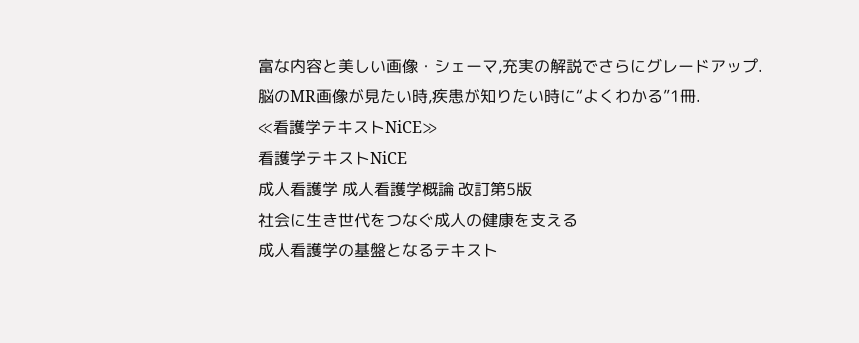富な内容と美しい画像・シェーマ,充実の解説でさらにグレードアップ.
脳のMR画像が見たい時,疾患が知りたい時に“よくわかる”1冊.
≪看護学テキストNiCE≫
看護学テキストNiCE
成人看護学 成人看護学概論 改訂第5版
社会に生き世代をつなぐ成人の健康を支える
成人看護学の基盤となるテキスト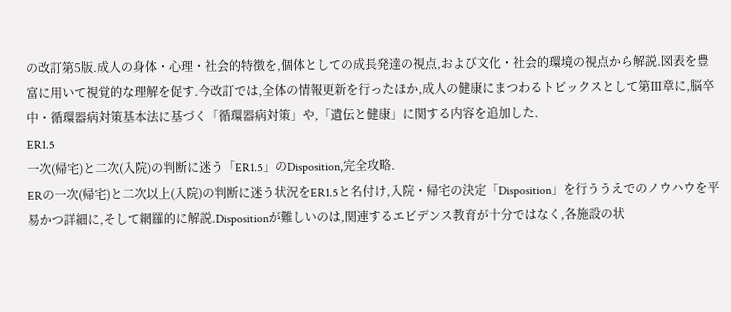の改訂第5版.成人の身体・心理・社会的特徴を,個体としての成長発達の視点,および文化・社会的環境の視点から解説.図表を豊富に用いて視覚的な理解を促す.今改訂では,全体の情報更新を行ったほか,成人の健康にまつわるトピックスとして第Ⅲ章に,脳卒中・循環器病対策基本法に基づく「循環器病対策」や,「遺伝と健康」に関する内容を追加した.
ER1.5
一次(帰宅)と二次(入院)の判断に迷う「ER1.5」のDisposition,完全攻略.
ERの一次(帰宅)と二次以上(入院)の判断に迷う状況をER1.5と名付け,入院・帰宅の決定「Disposition」を行ううえでのノウハウを平易かつ詳細に,そして網羅的に解説.Dispositionが難しいのは,関連するエビデンス教育が十分ではなく,各施設の状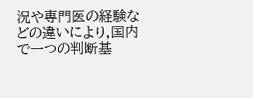況や専門医の経験などの違いにより,国内で一つの判断基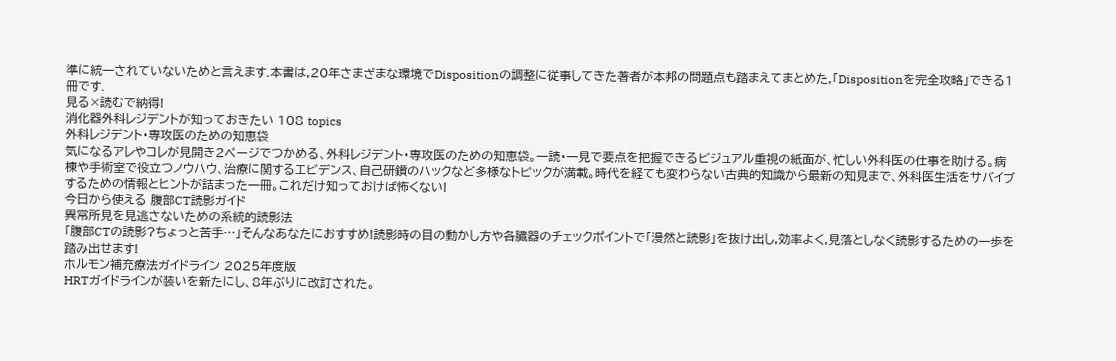準に統一されていないためと言えます.本書は,20年さまざまな環境でDispositionの調整に従事してきた著者が本邦の問題点も踏まえてまとめた,「Dispositionを完全攻略」できる1冊です.
見る×読むで納得!
消化器外科レジデントが知っておきたい 108 topics
外科レジデント・専攻医のための知恵袋
気になるアレやコレが見開き2ページでつかめる、外科レジデント・専攻医のための知恵袋。一読・一見で要点を把握できるビジュアル重視の紙面が、忙しい外科医の仕事を助ける。病棟や手術室で役立つノウハウ、治療に関するエビデンス、自己研鑽のハックなど多様なトピックが満載。時代を経ても変わらない古典的知識から最新の知見まで、外科医生活をサバイブするための情報とヒントが詰まった一冊。これだけ知っておけば怖くない!
今日から使える 腹部CT読影ガイド
異常所見を見逃さないための系統的読影法
「腹部CTの読影?ちょっと苦手…」そんなあなたにおすすめ!読影時の目の動かし方や各臓器のチェックポイントで「漫然と読影」を抜け出し,効率よく,見落としなく読影するための一歩を踏み出せます!
ホルモン補充療法ガイドライン 2025年度版
HRTガイドラインが装いを新たにし、8年ぶりに改訂された。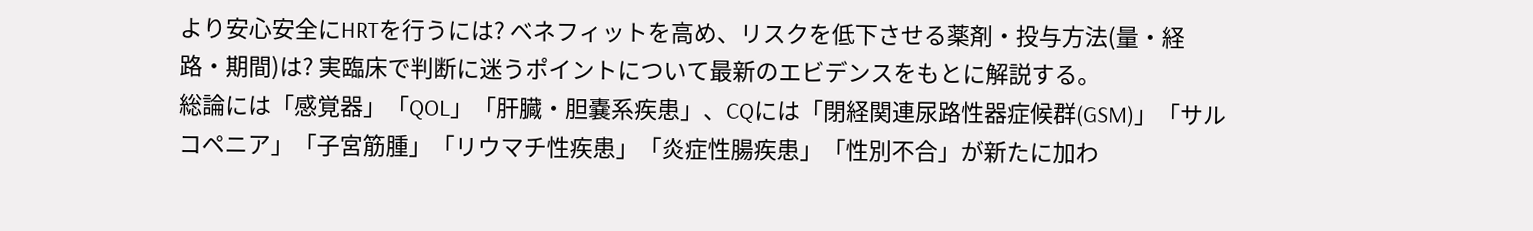より安心安全にHRTを行うには? ベネフィットを高め、リスクを低下させる薬剤・投与方法(量・経路・期間)は? 実臨床で判断に迷うポイントについて最新のエビデンスをもとに解説する。
総論には「感覚器」「QOL」「肝臓・胆嚢系疾患」、CQには「閉経関連尿路性器症候群(GSM)」「サルコペニア」「子宮筋腫」「リウマチ性疾患」「炎症性腸疾患」「性別不合」が新たに加わ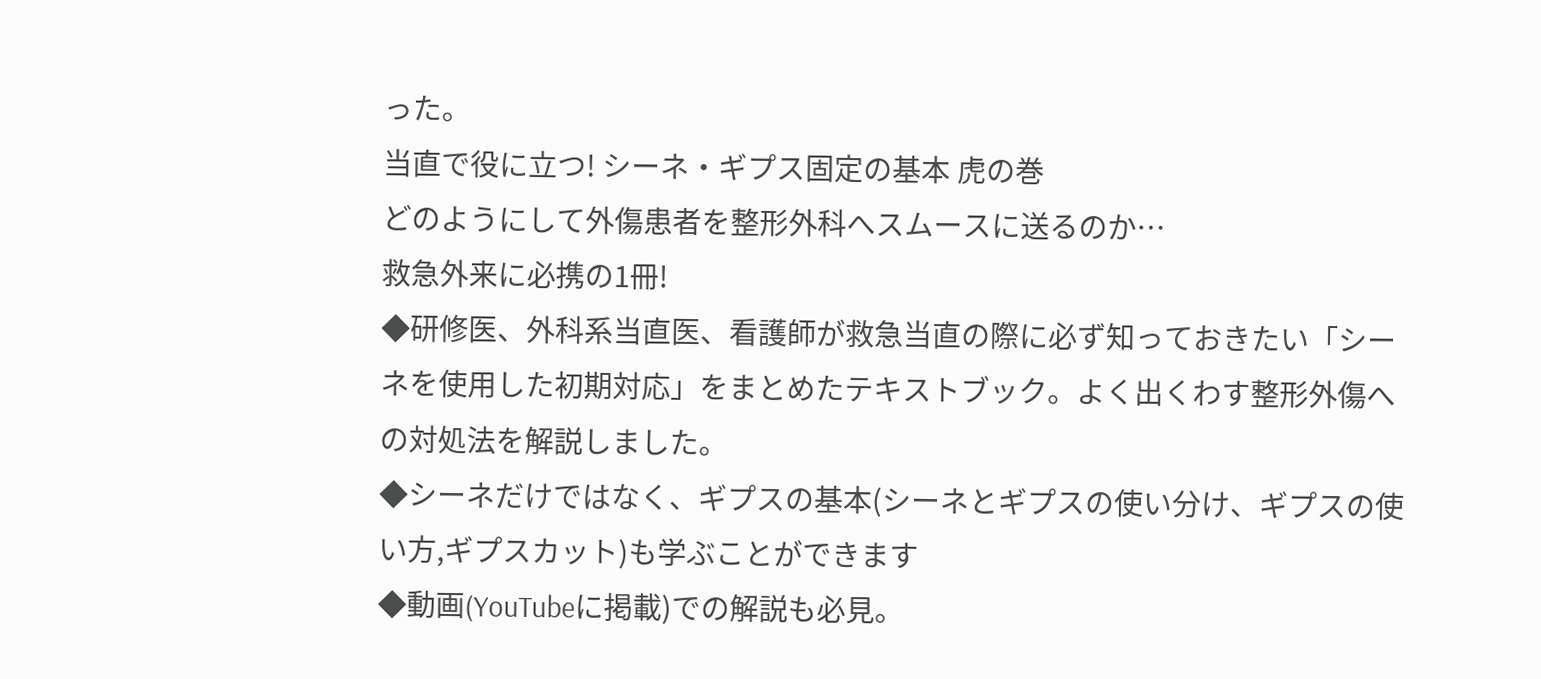った。
当直で役に立つ! シーネ・ギプス固定の基本 虎の巻
どのようにして外傷患者を整形外科へスムースに送るのか…
救急外来に必携の1冊!
◆研修医、外科系当直医、看護師が救急当直の際に必ず知っておきたい「シーネを使用した初期対応」をまとめたテキストブック。よく出くわす整形外傷への対処法を解説しました。
◆シーネだけではなく、ギプスの基本(シーネとギプスの使い分け、ギプスの使い方,ギプスカット)も学ぶことができます
◆動画(YouTubeに掲載)での解説も必見。